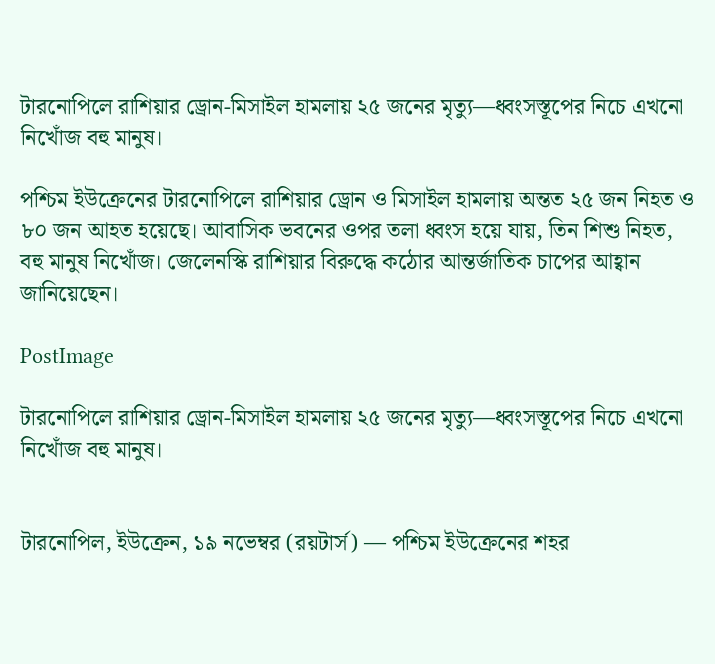টারনোপিলে রাশিয়ার ড্রোন-মিসাইল হামলায় ২৫ জনের মৃত্যু—ধ্বংসস্তূপের নিচে এখনো নিখোঁজ বহু মানুষ।

পশ্চিম ইউক্রেনের টারনোপিলে রাশিয়ার ড্রোন ও মিসাইল হামলায় অন্তত ২৫ জন নিহত ও ৮০ জন আহত হয়েছে। আবাসিক ভবনের ওপর তলা ধ্বংস হয়ে যায়, তিন শিশু নিহত, বহু মানুষ নিখোঁজ। জেলেনস্কি রাশিয়ার বিরুদ্ধে কঠোর আন্তর্জাতিক চাপের আহ্বান জানিয়েছেন।

PostImage

টারনোপিলে রাশিয়ার ড্রোন-মিসাইল হামলায় ২৫ জনের মৃত্যু—ধ্বংসস্তূপের নিচে এখনো নিখোঁজ বহু মানুষ।


টারনোপিল, ইউক্রেন, ১৯ নভেম্বর (রয়টার্স) — পশ্চিম ইউক্রেনের শহর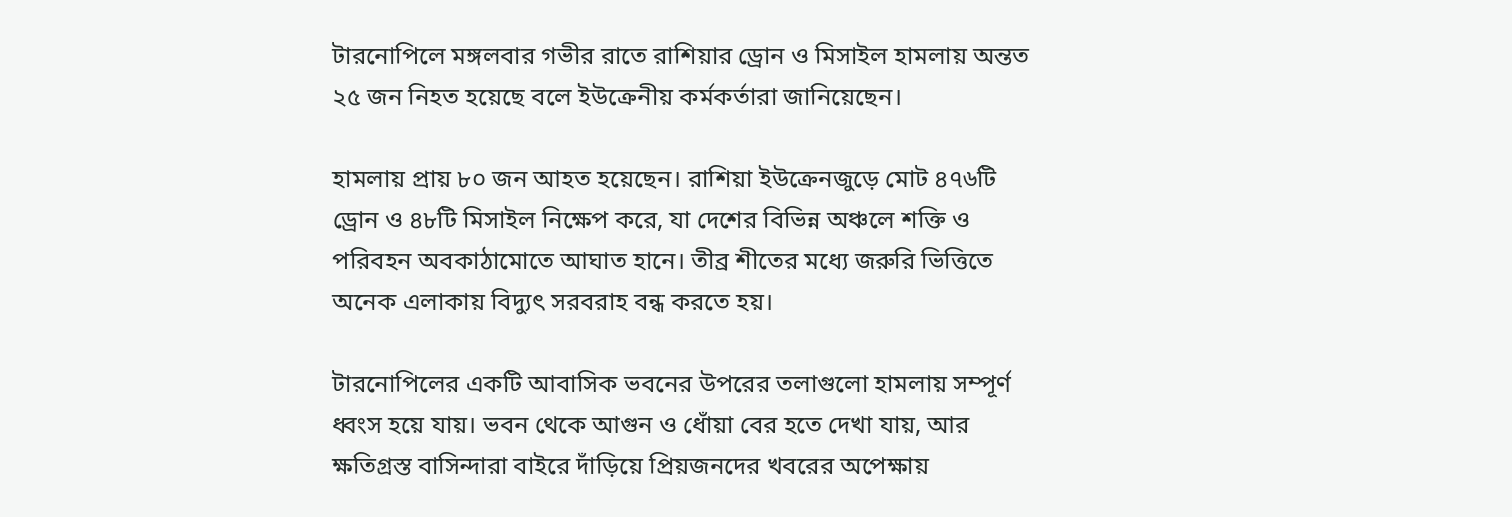টারনোপিলে মঙ্গলবার গভীর রাতে রাশিয়ার ড্রোন ও মিসাইল হামলায় অন্তত ২৫ জন নিহত হয়েছে বলে ইউক্রেনীয় কর্মকর্তারা জানিয়েছেন।

হামলায় প্রায় ৮০ জন আহত হয়েছেন। রাশিয়া ইউক্রেনজুড়ে মোট ৪৭৬টি ড্রোন ও ৪৮টি মিসাইল নিক্ষেপ করে, যা দেশের বিভিন্ন অঞ্চলে শক্তি ও পরিবহন অবকাঠামোতে আঘাত হানে। তীব্র শীতের মধ্যে জরুরি ভিত্তিতে অনেক এলাকায় বিদ্যুৎ সরবরাহ বন্ধ করতে হয়।

টারনোপিলের একটি আবাসিক ভবনের উপরের তলাগুলো হামলায় সম্পূর্ণ ধ্বংস হয়ে যায়। ভবন থেকে আগুন ও ধোঁয়া বের হতে দেখা যায়, আর ক্ষতিগ্রস্ত বাসিন্দারা বাইরে দাঁড়িয়ে প্রিয়জনদের খবরের অপেক্ষায়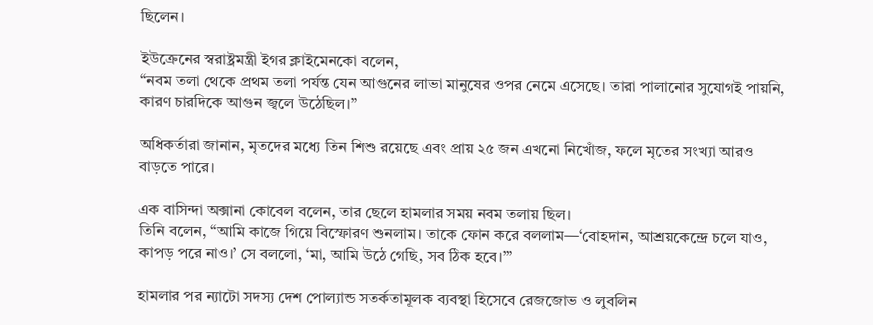ছিলেন।

ইউক্রেনের স্বরাষ্ট্রমন্ত্রী ইগর ক্লাইমেনকো বলেন,
“নবম তলা থেকে প্রথম তলা পর্যন্ত যেন আগুনের লাভা মানুষের ওপর নেমে এসেছে। তারা পালানোর সুযোগই পায়নি, কারণ চারদিকে আগুন জ্বলে উঠেছিল।”

অধিকর্তারা জানান, মৃতদের মধ্যে তিন শিশু রয়েছে এবং প্রায় ২৫ জন এখনো নিখোঁজ, ফলে মৃতের সংখ্যা আরও বাড়তে পারে।

এক বাসিন্দা অক্সানা কোবেল বলেন, তার ছেলে হামলার সময় নবম তলায় ছিল।
তিনি বলেন, “আমি কাজে গিয়ে বিস্ফোরণ শুনলাম। তাকে ফোন করে বললাম—‘বোহদান, আশ্রয়কেন্দ্রে চলে যাও, কাপড় পরে নাও।’ সে বললো, ‘মা, আমি উঠে গেছি, সব ঠিক হবে।’”

হামলার পর ন্যাটো সদস্য দেশ পোল্যান্ড সতর্কতামূলক ব্যবস্থা হিসেবে রেজজোভ ও লুবলিন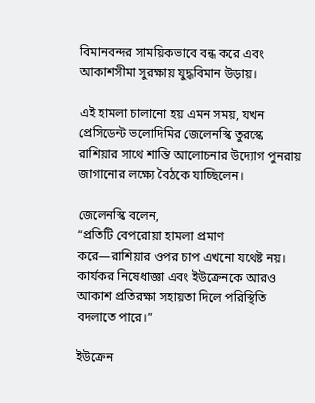বিমানবন্দর সাময়িকভাবে বন্ধ করে এবং আকাশসীমা সুরক্ষায় যুদ্ধবিমান উড়ায়।

এই হামলা চালানো হয় এমন সময়, যখন প্রেসিডেন্ট ভলোদিমির জেলেনস্কি তুরস্কে রাশিয়ার সাথে শান্তি আলোচনার উদ্যোগ পুনরায় জাগানোর লক্ষ্যে বৈঠকে যাচ্ছিলেন।

জেলেনস্কি বলেন,
“প্রতিটি বেপরোয়া হামলা প্রমাণ করে—রাশিয়ার ওপর চাপ এখনো যথেষ্ট নয়। কার্যকর নিষেধাজ্ঞা এবং ইউক্রেনকে আরও আকাশ প্রতিরক্ষা সহায়তা দিলে পরিস্থিতি বদলাতে পারে।”

ইউক্রেন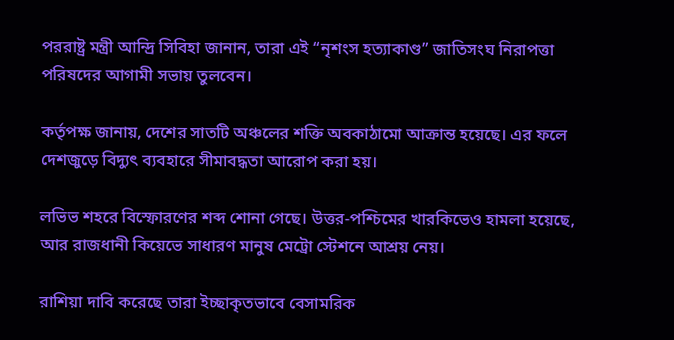পররাষ্ট্র মন্ত্রী আন্দ্রি সিবিহা জানান, তারা এই “নৃশংস হত্যাকাণ্ড” জাতিসংঘ নিরাপত্তা পরিষদের আগামী সভায় তুলবেন।

কর্তৃপক্ষ জানায়, দেশের সাতটি অঞ্চলের শক্তি অবকাঠামো আক্রান্ত হয়েছে। এর ফলে দেশজুড়ে বিদ্যুৎ ব্যবহারে সীমাবদ্ধতা আরোপ করা হয়।

লভিভ শহরে বিস্ফোরণের শব্দ শোনা গেছে। উত্তর-পশ্চিমের খারকিভেও হামলা হয়েছে, আর রাজধানী কিয়েভে সাধারণ মানুষ মেট্রো স্টেশনে আশ্রয় নেয়।

রাশিয়া দাবি করেছে তারা ইচ্ছাকৃতভাবে বেসামরিক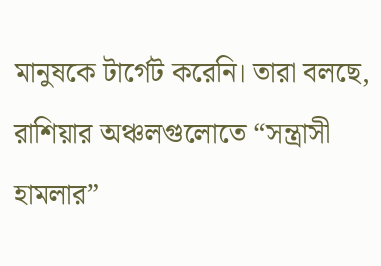মানুষকে টার্গেট করেনি। তারা বলছে, রাশিয়ার অঞ্চলগুলোতে “সন্ত্রাসী হামলার”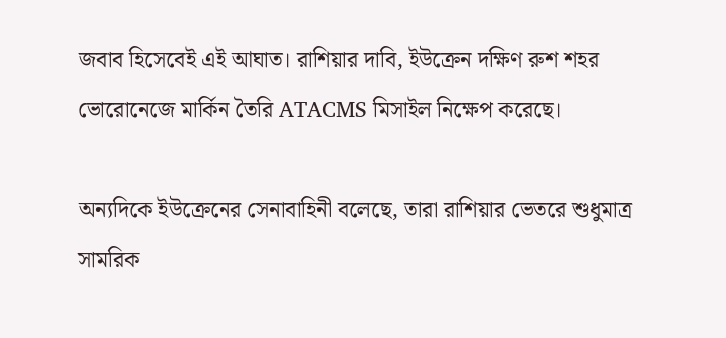জবাব হিসেবেই এই আঘাত। রাশিয়ার দাবি, ইউক্রেন দক্ষিণ রুশ শহর ভোরোনেজে মার্কিন তৈরি ATACMS মিসাইল নিক্ষেপ করেছে।

অন্যদিকে ইউক্রেনের সেনাবাহিনী বলেছে, তারা রাশিয়ার ভেতরে শুধুমাত্র সামরিক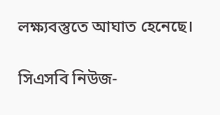লক্ষ্যবস্তুতে আঘাত হেনেছে।

সিএসবি নিউজ-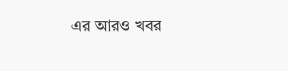এর আরও খবর